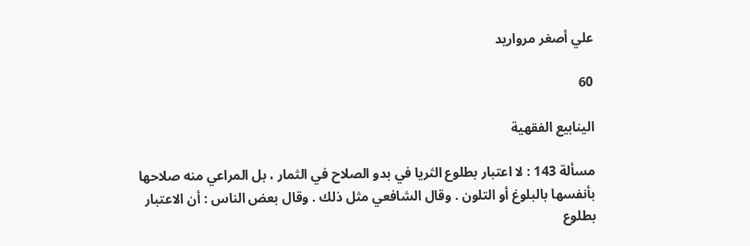علي أصغر مرواريد

60

الينابيع الفقهية

مسألة 143 : لا اعتبار بطلوع الثريا في بدو الصلاح في الثمار ، بل المراعي منه صلاحها بأنفسها بالبلوغ أو التلون . وقال الشافعي مثل ذلك . وقال بعض الناس : أن الاعتبار بطلوع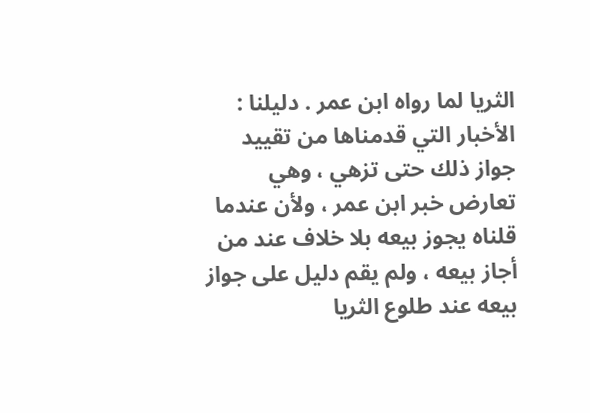الثريا لما رواه ابن عمر . دليلنا : الأخبار التي قدمناها من تقييد جواز ذلك حتى تزهي ، وهي تعارض خبر ابن عمر ، ولأن عندما قلناه يجوز بيعه بلا خلاف عند من أجاز بيعه ، ولم يقم دليل على جواز بيعه عند طلوع الثريا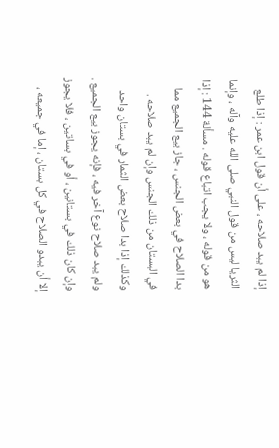إذا لم يبد صلاحه ، على أن قول ابن عمر : إذا طلع الثريا ليس من قول النبي صلى الله عليه وآله ، وإنما هو من قوله ، ولا يجب اتباع قوله . مسألة 144 : إذا بدا الصلاح في بعض الجنس ، جاز بيع الجميع مما في البستان من ذلك الجنس وإن لم يبد صلاحه . وكذلك إذا بدا صلاح بعض الثمار في بستان واحد ولم يبد صلاح نوع آخر فيه ، فإنه يجوز بيع الجميع . وإن كان ذلك في بستانين ، أو في بساتين ، فلا يجوز إلا أن يبدو الصلاح في كل بستان ، إما في جميعه ،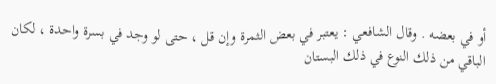أو في بعضه . وقال الشافعي : يعتبر في بعض الثمرة وإن قل ، حتى لو وجد في بسرة واحدة ، لكان الباقي من ذلك النوع في ذلك البستان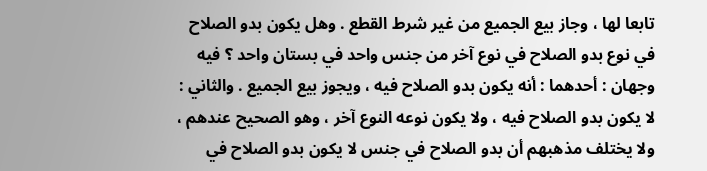تابعا لها ، وجاز بيع الجميع من غير شرط القطع . وهل يكون بدو الصلاح في نوع بدو الصلاح في نوع آخر من جنس واحد في بستان واحد ؟ فيه وجهان : أحدهما : أنه يكون بدو الصلاح فيه ، ويجوز بيع الجميع . والثاني : لا يكون بدو الصلاح فيه ، ولا يكون نوعه النوع آخر ، وهو الصحيح عندهم ، ولا يختلف مذهبهم أن بدو الصلاح في جنس لا يكون بدو الصلاح في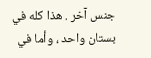جنس آخر . هذا كله في بستان واحد ، وأما في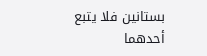بستانين فلا يتبع أحدهما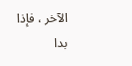الآخر ، فإذا بدا